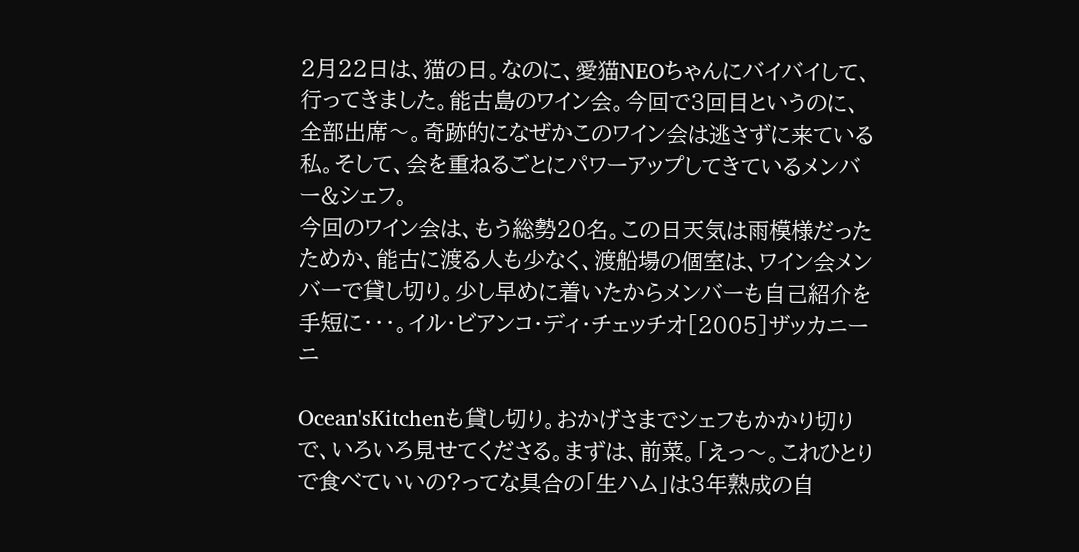2月22日は、猫の日。なのに、愛猫NEOちゃんにバイバイして、行ってきました。能古島のワイン会。今回で3回目というのに、全部出席〜。奇跡的になぜかこのワイン会は逃さずに来ている私。そして、会を重ねるごとにパワーアップしてきているメンバー&シェフ。
今回のワイン会は、もう総勢20名。この日天気は雨模様だったためか、能古に渡る人も少なく、渡船場の個室は、ワイン会メンバーで貸し切り。少し早めに着いたからメンバーも自己紹介を手短に・・・。イル・ビアンコ・ディ・チェッチオ[2005]ザッカニーニ

Ocean'sKitchenも貸し切り。おかげさまでシェフもかかり切りで、いろいろ見せてくださる。まずは、前菜。「えっ〜。これひとりで食べていいの?ってな具合の「生ハム」は3年熟成の自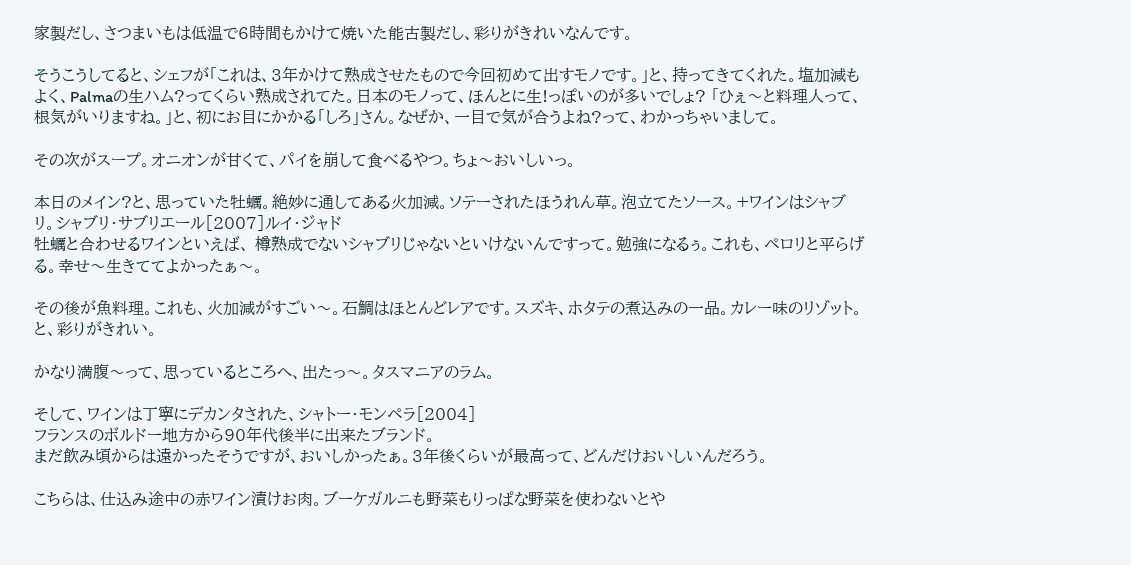家製だし、さつまいもは低温で6時間もかけて焼いた能古製だし、彩りがきれいなんです。

そうこうしてると、シェフが「これは、3年かけて熟成させたもので今回初めて出すモノです。」と、持ってきてくれた。塩加減もよく、Palmaの生ハム?ってくらい熟成されてた。日本のモノって、ほんとに生!っぽいのが多いでしょ? 「ひぇ〜と料理人って、根気がいりますね。」と、初にお目にかかる「しろ」さん。なぜか、一目で気が合うよね?って、わかっちゃいまして。

その次がスープ。オニオンが甘くて、パイを崩して食べるやつ。ちょ〜おいしいっ。

本日のメイン?と、思っていた牡蠣。絶妙に通してある火加減。ソテーされたほうれん草。泡立てたソース。+ワインはシャブリ。シャブリ・サブリエール[2007]ルイ・ジャド
牡蠣と合わせるワインといえば、 樽熟成でないシャブリじゃないといけないんですって。勉強になるぅ。これも、ペロリと平らげる。幸せ〜生きててよかったぁ〜。

その後が魚料理。これも、火加減がすごい〜。石鯛はほとんどレアです。スズキ、ホタテの煮込みの一品。カレー味のリゾット。と、彩りがきれい。

かなり満腹〜って、思っているところへ、出たっ〜。タスマニアのラム。

そして、ワインは丁寧にデカンタされた、シャトー・モンペラ[2004]
フランスのボルドー地方から90年代後半に出来たブランド。
まだ飲み頃からは遠かったそうですが、おいしかったぁ。3年後くらいが最高って、どんだけおいしいんだろう。

こちらは、仕込み途中の赤ワイン漬けお肉。ブーケガルニも野菜もりっぱな野菜を使わないとや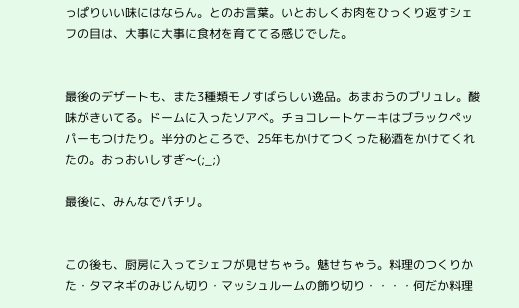っぱりいい味にはならん。とのお言葉。いとおしくお肉をひっくり返すシェフの目は、大事に大事に食材を育ててる感じでした。


最後のデザートも、また3種類モノすばらしい逸品。あまおうのブリュレ。酸味がきいてる。ドームに入ったソアベ。チョコレートケーキはブラックペッパーもつけたり。半分のところで、25年もかけてつくった秘酒をかけてくれたの。おっおいしすぎ〜(;_;)

最後に、みんなでパチリ。


この後も、厨房に入ってシェフが見せちゃう。魅せちゃう。料理のつくりかた・タマネギのみじん切り・マッシュルームの飾り切り・・・・何だか料理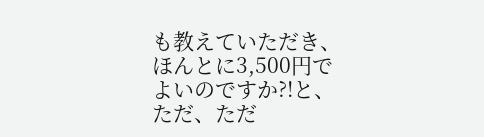も教えていただき、ほんとに3,500円でよいのですか?!と、ただ、ただ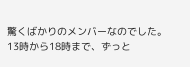驚くばかりのメンバーなのでした。
13時から18時まで、ずっと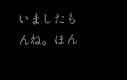いましたもんね。ほん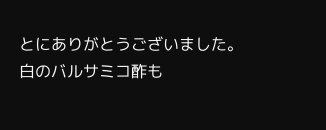とにありがとうございました。
白のバルサミコ酢も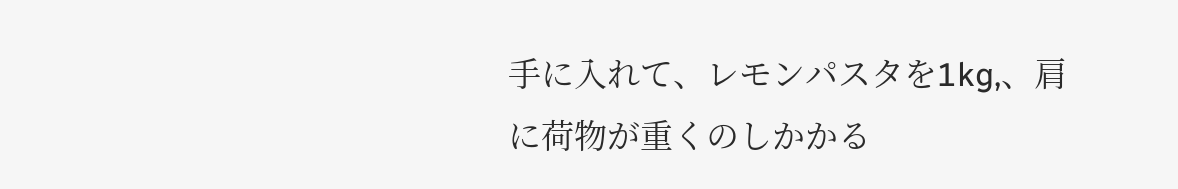手に入れて、レモンパスタを1kg,、肩に荷物が重くのしかかる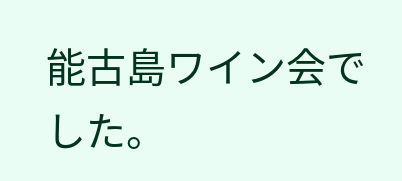能古島ワイン会でした。